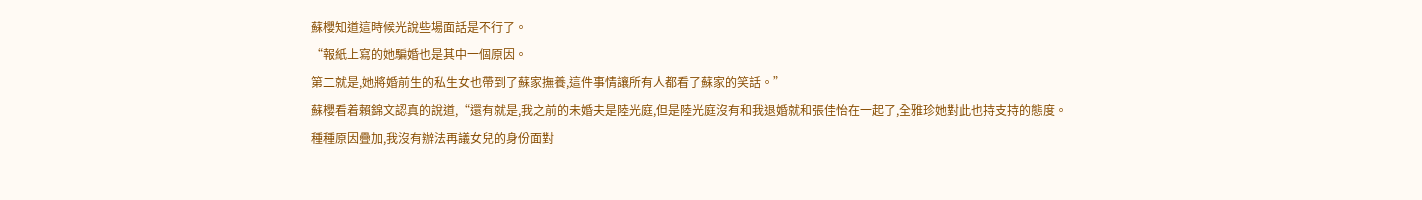蘇櫻知道這時候光說些場面話是不行了。
“報紙上寫的她騙婚也是其中一個原因。
第二就是,她將婚前生的私生女也帶到了蘇家撫養,這件事情讓所有人都看了蘇家的笑話。”
蘇櫻看着賴錦文認真的說道,“還有就是,我之前的未婚夫是陸光庭,但是陸光庭沒有和我退婚就和張佳怡在一起了,全雅珍她對此也持支持的態度。
種種原因疊加,我沒有辦法再議女兒的身份面對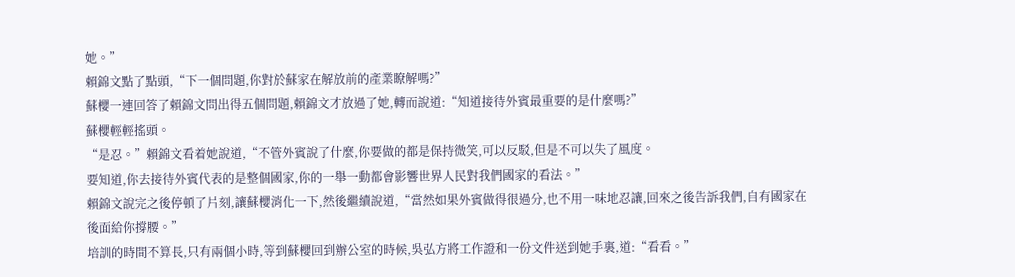她。”
賴錦文點了點頭,“下一個問題,你對於蘇家在解放前的產業瞭解嗎?”
蘇櫻一連回答了賴錦文問出得五個問題,賴錦文才放過了她,轉而說道:“知道接待外賓最重要的是什麼嗎?”
蘇櫻輕輕搖頭。
“是忍。”賴錦文看着她說道,“不管外賓說了什麼,你要做的都是保持微笑,可以反駁,但是不可以失了風度。
要知道,你去接待外賓代表的是整個國家,你的一舉一動都會影響世界人民對我們國家的看法。”
賴錦文說完之後停頓了片刻,讓蘇櫻消化一下,然後繼續說道,“當然如果外賓做得很過分,也不用一味地忍讓,回來之後告訴我們,自有國家在後面給你撐腰。”
培訓的時間不算長,只有兩個小時,等到蘇櫻回到辦公室的時候,吳弘方將工作證和一份文件送到她手裏,道:“看看。”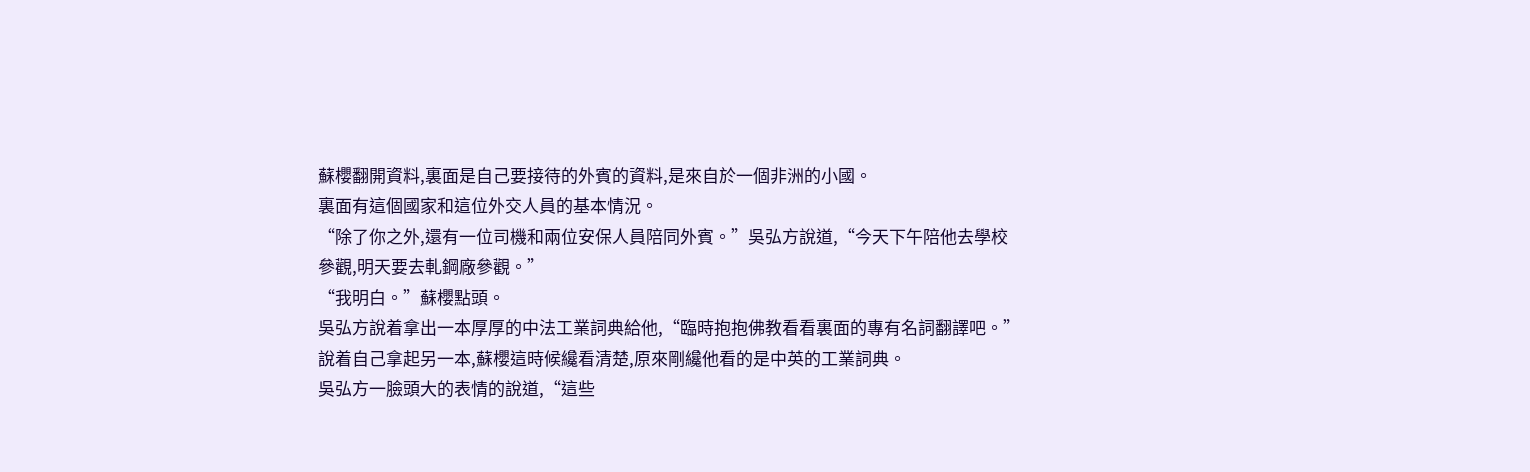蘇櫻翻開資料,裏面是自己要接待的外賓的資料,是來自於一個非洲的小國。
裏面有這個國家和這位外交人員的基本情況。
“除了你之外,還有一位司機和兩位安保人員陪同外賓。”吳弘方說道,“今天下午陪他去學校參觀,明天要去軋鋼廠參觀。”
“我明白。”蘇櫻點頭。
吳弘方說着拿出一本厚厚的中法工業詞典給他,“臨時抱抱佛教看看裏面的專有名詞翻譯吧。”
說着自己拿起另一本,蘇櫻這時候纔看清楚,原來剛纔他看的是中英的工業詞典。
吳弘方一臉頭大的表情的說道,“這些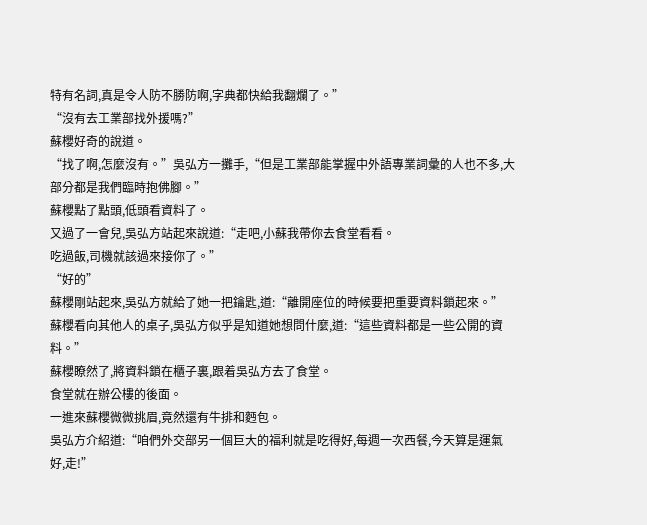特有名詞,真是令人防不勝防啊,字典都快給我翻爛了。”
“沒有去工業部找外援嗎?”
蘇櫻好奇的說道。
“找了啊,怎麼沒有。”吳弘方一攤手,“但是工業部能掌握中外語專業詞彙的人也不多,大部分都是我們臨時抱佛腳。”
蘇櫻點了點頭,低頭看資料了。
又過了一會兒,吳弘方站起來說道:“走吧,小蘇我帶你去食堂看看。
吃過飯,司機就該過來接你了。”
“好的”
蘇櫻剛站起來,吳弘方就給了她一把鑰匙,道:“離開座位的時候要把重要資料鎖起來。”
蘇櫻看向其他人的桌子,吳弘方似乎是知道她想問什麼,道:“這些資料都是一些公開的資料。”
蘇櫻瞭然了,將資料鎖在櫃子裏,跟着吳弘方去了食堂。
食堂就在辦公樓的後面。
一進來蘇櫻微微挑眉,竟然還有牛排和麪包。
吳弘方介紹道:“咱們外交部另一個巨大的福利就是吃得好,每週一次西餐,今天算是運氣好,走!”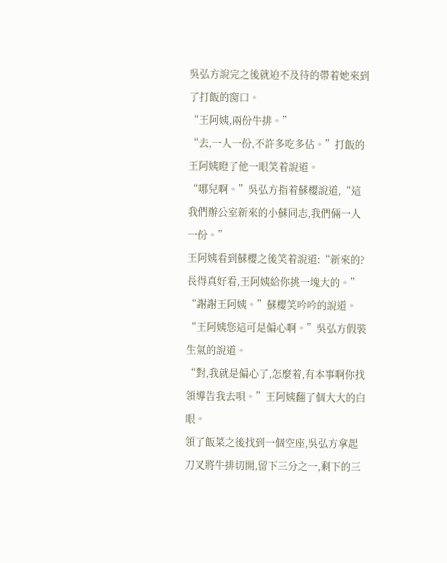吳弘方說完之後就迫不及待的帶着她來到了打飯的窗口。
“王阿姨,兩份牛排。”
“去,一人一份,不許多吃多佔。”打飯的王阿姨瞪了他一眼笑着說道。
“哪兒啊。”吳弘方指着蘇櫻說道,“這我們辦公室新來的小蘇同志,我們倆一人一份。”
王阿姨看到蘇櫻之後笑着說道:“新來的?長得真好看,王阿姨給你挑一塊大的。”
“謝謝王阿姨。”蘇櫻笑吟吟的說道。
“王阿姨您這可是偏心啊。”吳弘方假裝生氣的說道。
“對,我就是偏心了,怎麼着,有本事啊你找領導告我去唄。”王阿姨翻了個大大的白眼。
領了飯菜之後找到一個空座,吳弘方拿起刀叉將牛排切開,留下三分之一,剩下的三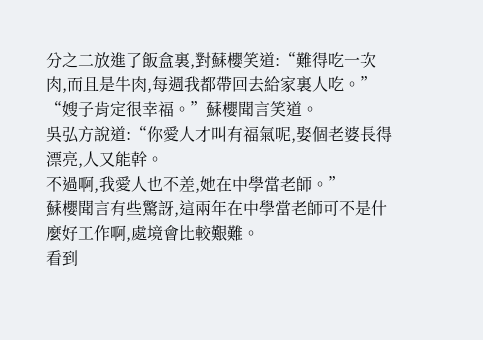分之二放進了飯盒裏,對蘇櫻笑道:“難得吃一次肉,而且是牛肉,每週我都帶回去給家裏人吃。”
“嫂子肯定很幸福。”蘇櫻聞言笑道。
吳弘方說道:“你愛人才叫有福氣呢,娶個老婆長得漂亮,人又能幹。
不過啊,我愛人也不差,她在中學當老師。”
蘇櫻聞言有些驚訝,這兩年在中學當老師可不是什麼好工作啊,處境會比較艱難。
看到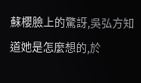蘇櫻臉上的驚訝,吳弘方知道她是怎麼想的,於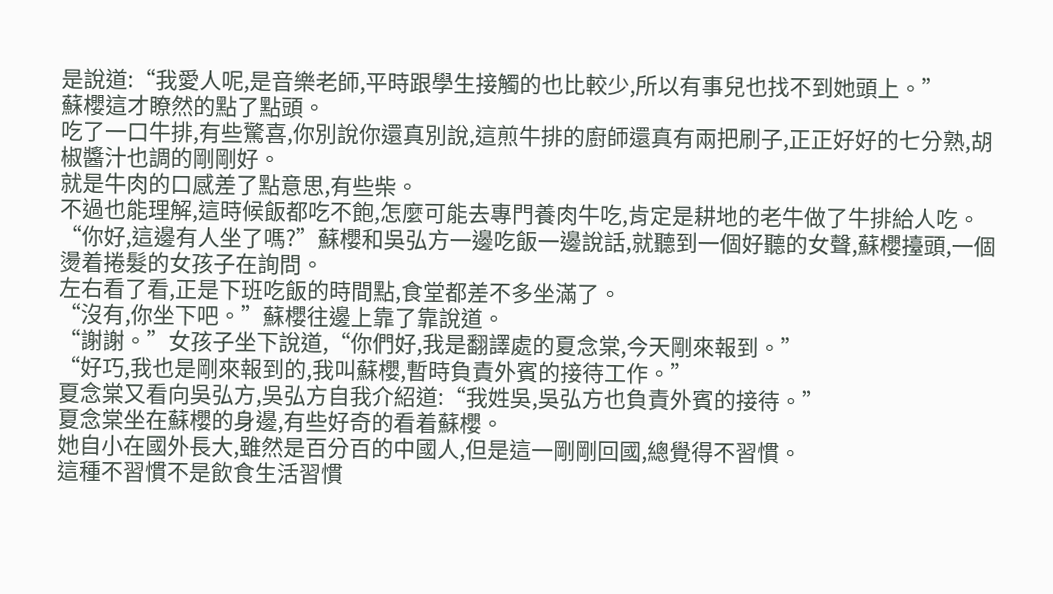是說道:“我愛人呢,是音樂老師,平時跟學生接觸的也比較少,所以有事兒也找不到她頭上。”
蘇櫻這才瞭然的點了點頭。
吃了一口牛排,有些驚喜,你別說你還真別說,這煎牛排的廚師還真有兩把刷子,正正好好的七分熟,胡椒醬汁也調的剛剛好。
就是牛肉的口感差了點意思,有些柴。
不過也能理解,這時候飯都吃不飽,怎麼可能去專門養肉牛吃,肯定是耕地的老牛做了牛排給人吃。
“你好,這邊有人坐了嗎?”蘇櫻和吳弘方一邊吃飯一邊說話,就聽到一個好聽的女聲,蘇櫻擡頭,一個燙着捲髮的女孩子在詢問。
左右看了看,正是下班吃飯的時間點,食堂都差不多坐滿了。
“沒有,你坐下吧。”蘇櫻往邊上靠了靠說道。
“謝謝。”女孩子坐下說道,“你們好,我是翻譯處的夏念棠,今天剛來報到。”
“好巧,我也是剛來報到的,我叫蘇櫻,暫時負責外賓的接待工作。”
夏念棠又看向吳弘方,吳弘方自我介紹道:“我姓吳,吳弘方也負責外賓的接待。”
夏念棠坐在蘇櫻的身邊,有些好奇的看着蘇櫻。
她自小在國外長大,雖然是百分百的中國人,但是這一剛剛回國,總覺得不習慣。
這種不習慣不是飲食生活習慣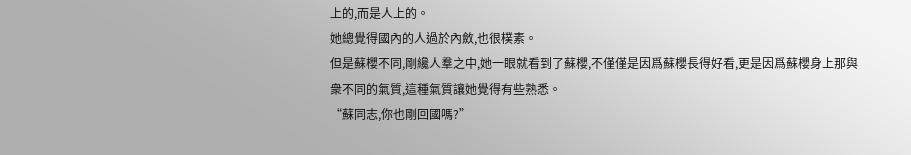上的,而是人上的。
她總覺得國內的人過於內斂,也很樸素。
但是蘇櫻不同,剛纔人羣之中,她一眼就看到了蘇櫻,不僅僅是因爲蘇櫻長得好看,更是因爲蘇櫻身上那與衆不同的氣質,這種氣質讓她覺得有些熟悉。
“蘇同志,你也剛回國嗎?”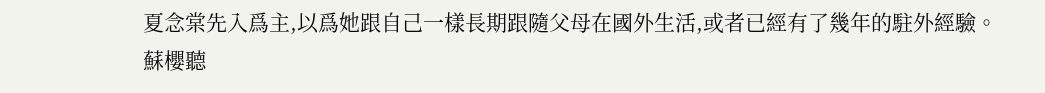夏念棠先入爲主,以爲她跟自己一樣長期跟隨父母在國外生活,或者已經有了幾年的駐外經驗。
蘇櫻聽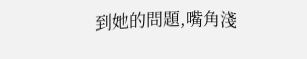到她的問題,嘴角淺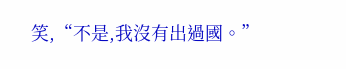笑,“不是,我沒有出過國。”